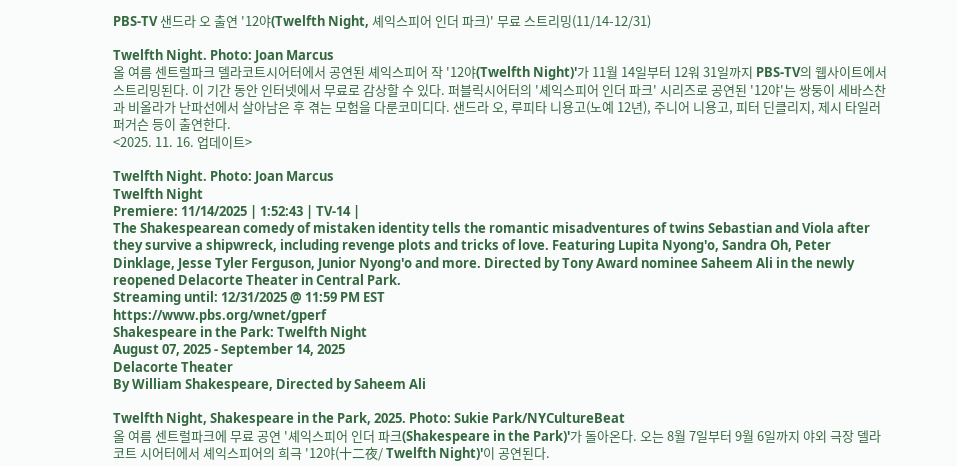PBS-TV 샌드라 오 출연 '12야(Twelfth Night, 셰익스피어 인더 파크)' 무료 스트리밍(11/14-12/31)

Twelfth Night. Photo: Joan Marcus
올 여름 센트럴파크 델라코트시어터에서 공연된 셰익스피어 작 '12야(Twelfth Night)'가 11월 14일부터 12워 31일까지 PBS-TV의 웹사이트에서 스트리밍된다. 이 기간 동안 인터넷에서 무료로 감상할 수 있다. 퍼블릭시어터의 '셰익스피어 인더 파크' 시리즈로 공연된 '12야'는 쌍둥이 세바스찬과 비올라가 난파선에서 살아남은 후 겪는 모험을 다룬코미디다. 샌드라 오, 루피타 니용고(노예 12년), 주니어 니용고, 피터 딘클리지, 제시 타일러 퍼거슨 등이 출연한다.
<2025. 11. 16. 업데이트>

Twelfth Night. Photo: Joan Marcus
Twelfth Night
Premiere: 11/14/2025 | 1:52:43 | TV-14 |
The Shakespearean comedy of mistaken identity tells the romantic misadventures of twins Sebastian and Viola after they survive a shipwreck, including revenge plots and tricks of love. Featuring Lupita Nyong'o, Sandra Oh, Peter Dinklage, Jesse Tyler Ferguson, Junior Nyong'o and more. Directed by Tony Award nominee Saheem Ali in the newly reopened Delacorte Theater in Central Park.
Streaming until: 12/31/2025 @ 11:59 PM EST
https://www.pbs.org/wnet/gperf
Shakespeare in the Park: Twelfth Night
August 07, 2025 - September 14, 2025
Delacorte Theater
By William Shakespeare, Directed by Saheem Ali

Twelfth Night, Shakespeare in the Park, 2025. Photo: Sukie Park/NYCultureBeat
올 여름 센트럴파크에 무료 공연 '셰익스피어 인더 파크(Shakespeare in the Park)'가 돌아온다. 오는 8월 7일부터 9월 6일까지 야외 극장 델라코트 시어터에서 셰익스피어의 희극 '12야(十二夜/ Twelfth Night)'이 공연된다.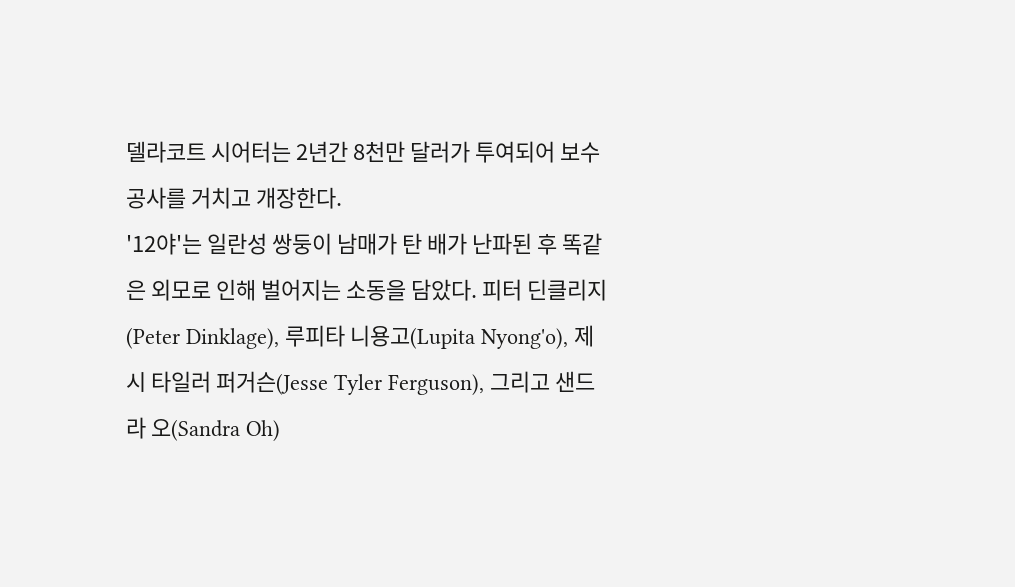델라코트 시어터는 2년간 8천만 달러가 투여되어 보수 공사를 거치고 개장한다.
'12야'는 일란성 쌍둥이 남매가 탄 배가 난파된 후 똑같은 외모로 인해 벌어지는 소동을 담았다. 피터 딘클리지(Peter Dinklage), 루피타 니용고(Lupita Nyong'o), 제시 타일러 퍼거슨(Jesse Tyler Ferguson), 그리고 샌드라 오(Sandra Oh)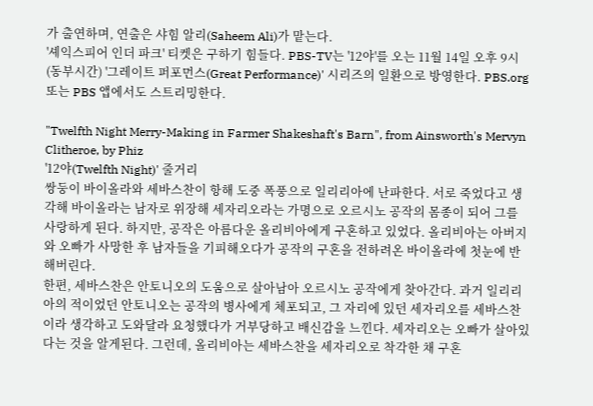가 출연하며, 연출은 샤힘 알리(Saheem Ali)가 맡는다.
'셰익스피어 인더 파크' 티켓은 구하기 힘들다. PBS-TV는 '12야'를 오는 11월 14일 오후 9시(동부시간) '그레이트 퍼포먼스(Great Performance)' 시리즈의 일환으로 방영한다. PBS.org 또는 PBS 앱에서도 스트리밍한다.

"Twelfth Night Merry-Making in Farmer Shakeshaft's Barn", from Ainsworth's Mervyn Clitheroe, by Phiz
'12야(Twelfth Night)' 줄거리
쌍둥이 바이올라와 세바스찬이 항해 도중 폭풍으로 일리리아에 난파한다. 서로 죽었다고 생각해 바이올라는 남자로 위장해 세자리오라는 가명으로 오르시노 공작의 몸종이 되어 그를 사랑하게 된다. 하지만, 공작은 아름다운 올리비아에게 구혼하고 있었다. 올리비아는 아버지와 오빠가 사망한 후 남자들을 기피해오다가 공작의 구혼을 전하려온 바이올라에 첫눈에 반해버린다.
한편, 세바스찬은 안토니오의 도움으로 살아남아 오르시노 공작에게 찾아간다. 과거 일리리아의 적이었던 안토니오는 공작의 병사에게 체포되고, 그 자리에 있던 세자리오를 세바스찬이라 생각하고 도와달라 요청했다가 거부당하고 배신감을 느낀다. 세자리오는 오빠가 살아있다는 것을 알게된다. 그런데, 올리비아는 세바스찬을 세자리오로 착각한 채 구혼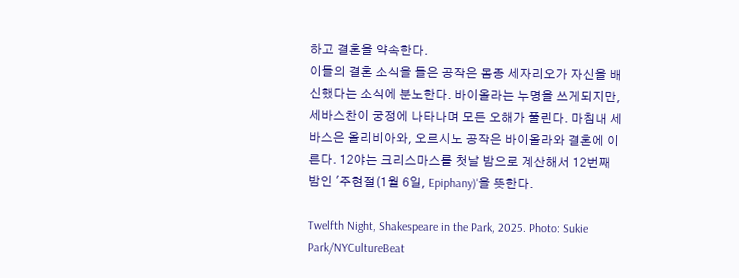하고 결혼을 약속한다.
이들의 결혼 소식을 들은 공작은 몸종 세자리오가 자신을 배신했다는 소식에 분노한다. 바이올라는 누명을 쓰게되지만, 세바스찬이 궁정에 나타나며 모든 오해가 풀린다. 마침내 세바스은 올리비아와, 오르시노 공작은 바이올라와 결혼에 이른다. 12야는 크리스마스를 첫날 밤으로 계산해서 12번째 밤인 '주현절(1월 6일, Epiphany)'을 뜻한다.

Twelfth Night, Shakespeare in the Park, 2025. Photo: Sukie Park/NYCultureBeat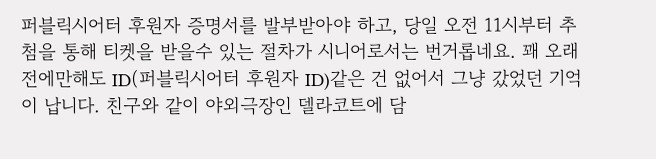퍼블릭시어터 후원자 증명서를 발부받아야 하고, 당일 오전 11시부터 추첨을 통해 티켓을 받을수 있는 절차가 시니어로서는 번거롭네요. 꽤 오래 전에만해도 ID(퍼블릭시어터 후원자 ID)같은 건 없어서 그냥 갔었던 기억이 납니다. 친구와 같이 야외극장인 델라코트에 담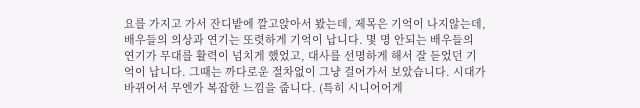요를 가지고 가서 잔디밭에 깔고앉아서 봤는데, 제목은 기억이 나지않는데, 배우들의 의상과 연기는 또렷하게 기억이 납니다. 몇 명 안되는 배우들의 연기가 무대를 활력이 넘치게 했었고, 대사를 선명하게 해서 잘 듣었던 기억이 납니다. 그때는 까다로운 절차없이 그냥 걸어가서 보았습니다. 시대가 바뀌어서 무엔가 복잡한 느낌을 줍니다. (특히 시니어어게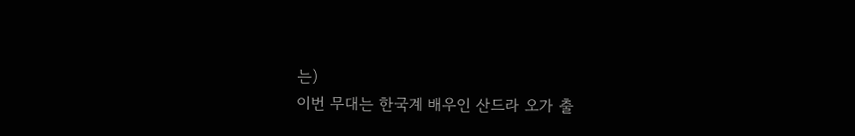는)
이번 무대는 한국계 배우인 산드라 오가 출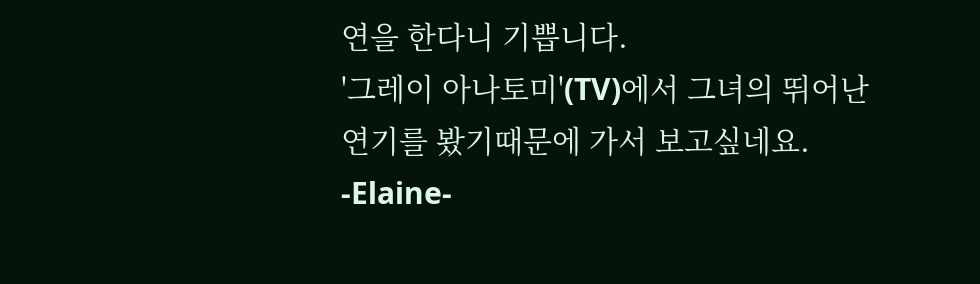연을 한다니 기쁩니다.
'그레이 아나토미'(TV)에서 그녀의 뛰어난 연기를 봤기때문에 가서 보고싶네요.
-Elaine-